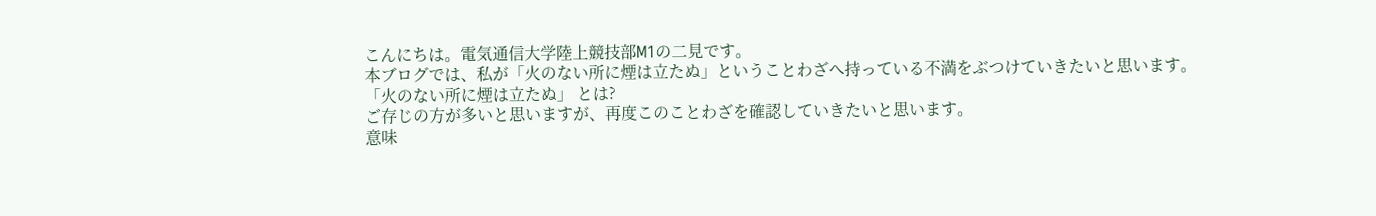こんにちは。電気通信大学陸上競技部M1の二見です。
本ブログでは、私が「火のない所に煙は立たぬ」ということわざへ持っている不満をぶつけていきたいと思います。
「火のない所に煙は立たぬ」 とは?
ご存じの方が多いと思いますが、再度このことわざを確認していきたいと思います。
意味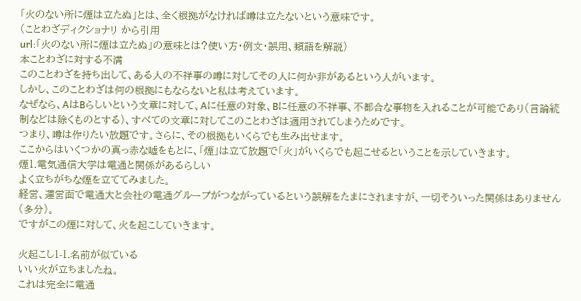「火のない所に煙は立たぬ」とは、全く根拠がなければ噂は立たないという意味です。
(ことわざディクショナリ から引用
url:「火のない所に煙は立たぬ」の意味とは?使い方・例文・誤用、類語を解説)
本ことわざに対する不満
このことわざを持ち出して、ある人の不祥事の噂に対してその人に何か非があるという人がいます。
しかし、このことわざは何の根拠にもならないと私は考えています。
なぜなら、AはBらしいという文章に対して、Aに任意の対象、Bに任意の不祥事、不都合な事物を入れることが可能であり(言論統制などは除くものとする)、すべての文章に対してこのことわざは適用されてしまうためです。
つまり、噂は作りたい放題です。さらに、その根拠もいくらでも生み出せます。
ここからはいくつかの真っ赤な嘘をもとに、「煙」は立て放題で「火」がいくらでも起こせるということを示していきます。
煙1.電気通信大学は電通と関係があるらしい
よく立ちがちな煙を立ててみました。
経営、運営面で電通大と会社の電通グループがつながっているという誤解をたまにされますが、一切そういった関係はありません(多分)。
ですがこの煙に対して、火を起こしていきます。

火起こし1-1.名前が似ている
いい火が立ちましたね。
これは完全に電通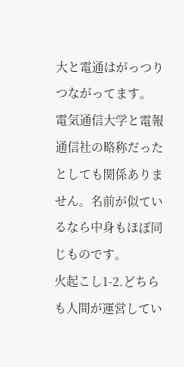大と電通はがっつりつながってます。
電気通信大学と電報通信社の略称だったとしても関係ありません。名前が似ているなら中身もほぼ同じものです。
火起こし1-2.どちらも人間が運営してい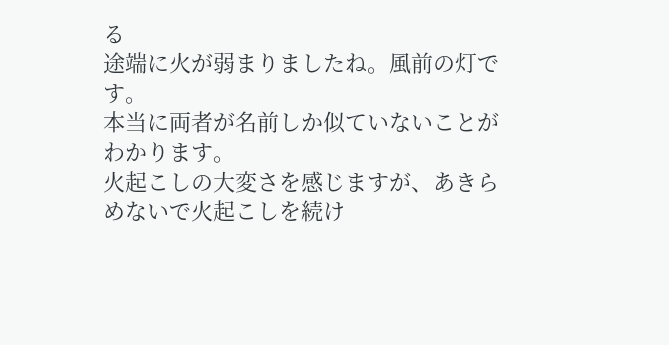る
途端に火が弱まりましたね。風前の灯です。
本当に両者が名前しか似ていないことがわかります。
火起こしの大変さを感じますが、あきらめないで火起こしを続け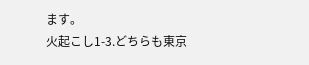ます。
火起こし1-3.どちらも東京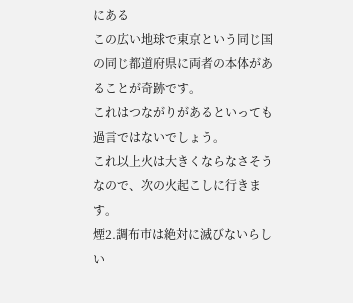にある
この広い地球で東京という同じ国の同じ都道府県に両者の本体があることが奇跡です。
これはつながりがあるといっても過言ではないでしょう。
これ以上火は大きくならなさそうなので、次の火起こしに行きます。
煙2.調布市は絶対に滅びないらしい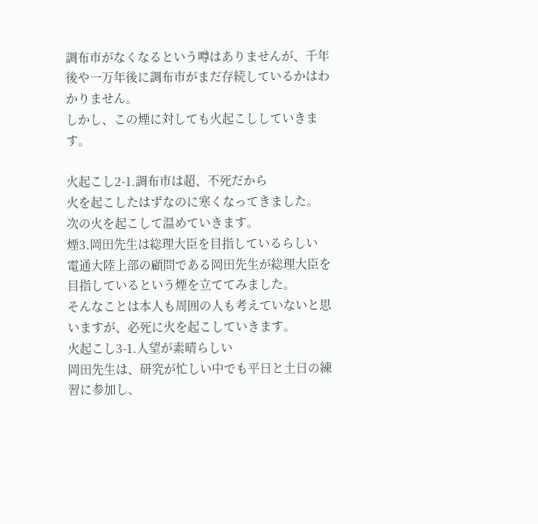調布市がなくなるという噂はありませんが、千年後や一万年後に調布市がまだ存続しているかはわかりません。
しかし、この煙に対しても火起こししていきます。

火起こし2-1.調布市は超、不死だから
火を起こしたはずなのに寒くなってきました。
次の火を起こして温めていきます。
煙3.岡田先生は総理大臣を目指しているらしい
電通大陸上部の顧問である岡田先生が総理大臣を目指しているという煙を立ててみました。
そんなことは本人も周囲の人も考えていないと思いますが、必死に火を起こしていきます。
火起こし3-1.人望が素晴らしい
岡田先生は、研究が忙しい中でも平日と土日の練習に参加し、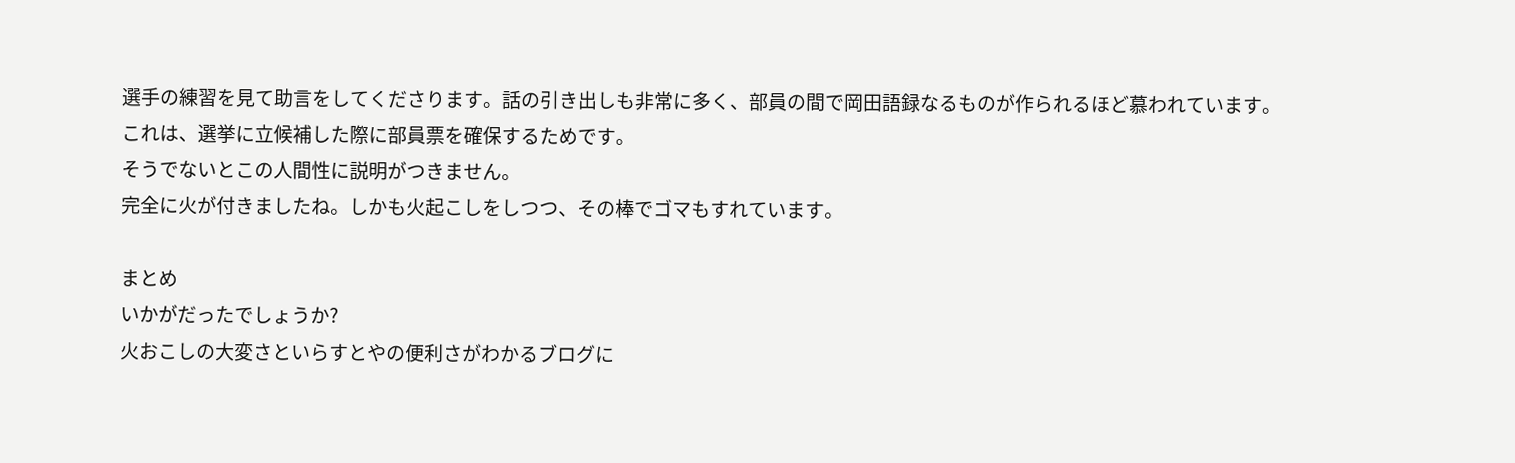選手の練習を見て助言をしてくださります。話の引き出しも非常に多く、部員の間で岡田語録なるものが作られるほど慕われています。
これは、選挙に立候補した際に部員票を確保するためです。
そうでないとこの人間性に説明がつきません。
完全に火が付きましたね。しかも火起こしをしつつ、その棒でゴマもすれています。

まとめ
いかがだったでしょうか?
火おこしの大変さといらすとやの便利さがわかるブログに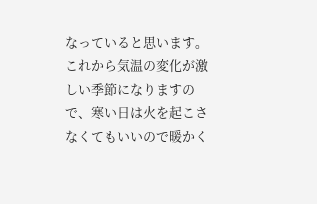なっていると思います。
これから気温の変化が激しい季節になりますので、寒い日は火を起こさなくてもいいので暖かく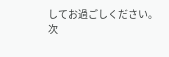してお過ごしください。
次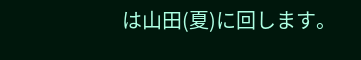は山田(夏)に回します。